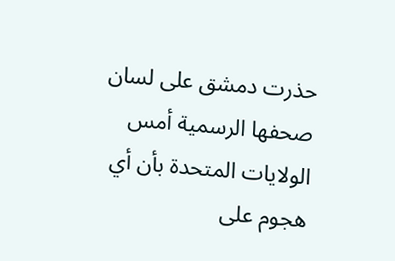حذرت دمشق على لسان صحفها الرسمية أمس الولايات المتحدة بأن أي هجوم على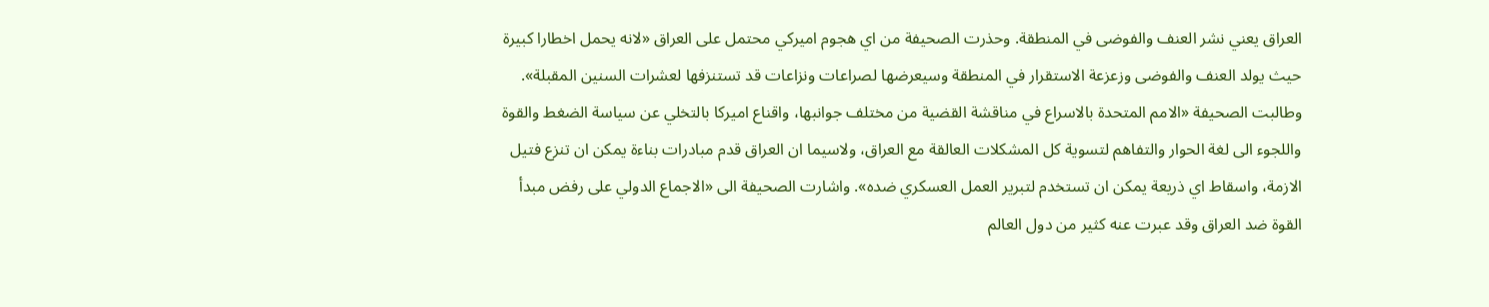العراق يعني نشر العنف والفوضى في المنطقة. وحذرت الصحيفة من اي هجوم اميركي محتمل على العراق «لانه يحمل اخطارا كبيرة حيث يولد العنف والفوضى وزعزعة الاستقرار في المنطقة وسيعرضها لصراعات ونزاعات قد تستنزفها لعشرات السنين المقبلة». وطالبت الصحيفة «الامم المتحدة بالاسراع في مناقشة القضية من مختلف جوانبها، واقناع اميركا بالتخلي عن سياسة الضغط والقوة واللجوء الى لغة الحوار والتفاهم لتسوية كل المشكلات العالقة مع العراق، ولاسيما ان العراق قدم مبادرات بناءة يمكن ان تنزع فتيل الازمة، واسقاط اي ذريعة يمكن ان تستخدم لتبرير العمل العسكري ضده». واشارت الصحيفة الى «الاجماع الدولي على رفض مبدأ القوة ضد العراق وقد عبرت عنه كثير من دول العالم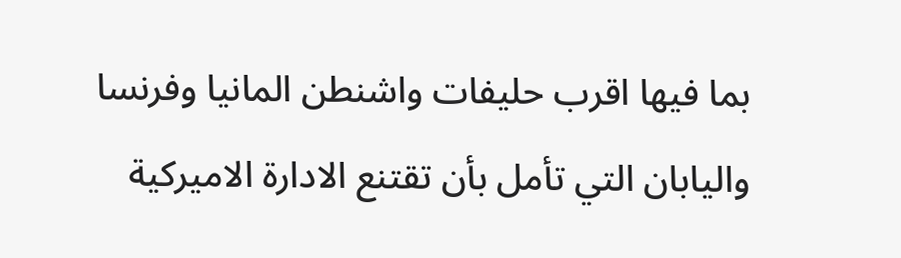بما فيها اقرب حليفات واشنطن المانيا وفرنسا واليابان التي تأمل بأن تقتنع الادارة الاميركية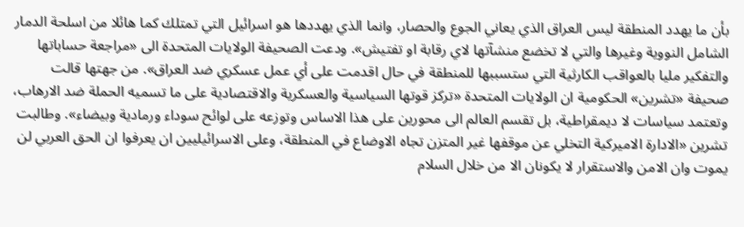بأن ما يهدد المنطقة ليس العراق الذي يعاني الجوع والحصار، وانما الذي يهددها هو اسرائيل التي تمتلك كما هائلا من اسلحة الدمار الشامل النووية وغيرها والتي لا تخضع منشآتها لاي رقابة او تفتيش». ودعت الصحيفة الولايات المتحدة الى «مراجعة حساباتها والتفكير مليا بالعواقب الكارثية التي ستسببها للمنطقة في حال اقدمت على أي عمل عسكري ضد العراق». من جهتها قالت صحيفة «تشرين» الحكومية ان الولايات المتحدة «تركز قوتها السياسية والعسكرية والاقتصادية على ما تسميه الحملة ضد الارهاب، وتعتمد سياسات لا ديمقراطية، بل تقسم العالم الى محورين على هذا الاساس وتوزعه على لوائح سوداء ورمادية وبيضاء». وطالبت تشرين «الادارة الاميركية التخلي عن موقفها غير المتزن تجاه الاوضاع في المنطقة، وعلى الاسرائيليين ان يعرفوا ان الحق العربي لن يموت وان الامن والاستقرار لا يكونان الا من خلال السلام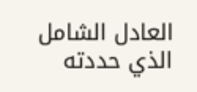العادل الشامل الذي حددته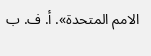الامم المتحدة». أ. ف. ب